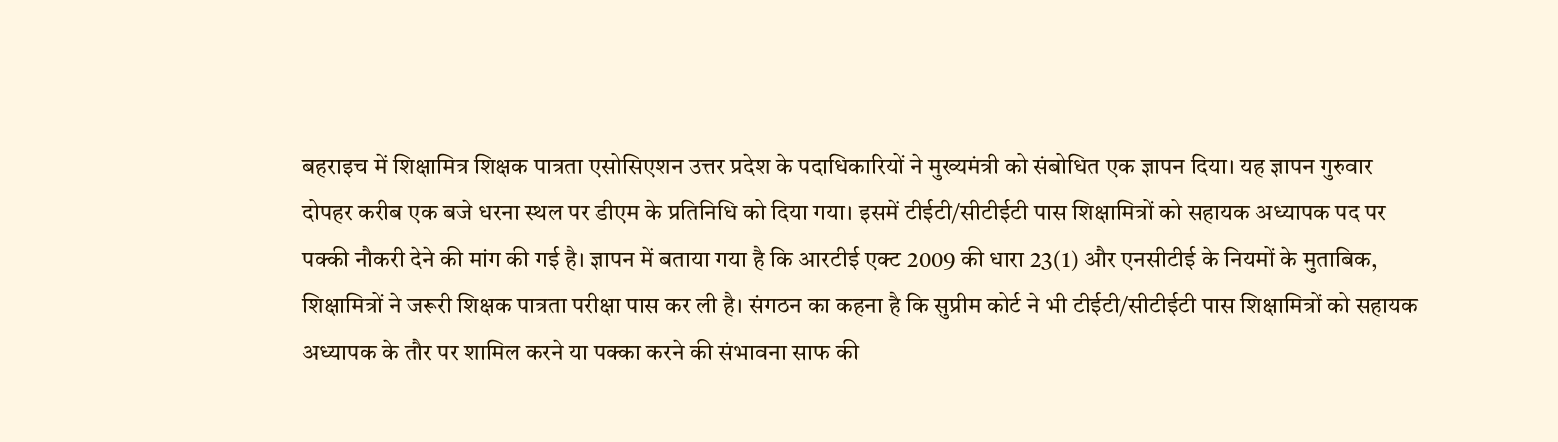बहराइच में शिक्षामित्र शिक्षक पात्रता एसोसिएशन उत्तर प्रदेश के पदाधिकारियों ने मुख्यमंत्री को संबोधित एक ज्ञापन दिया। यह ज्ञापन गुरुवार दोपहर करीब एक बजे धरना स्थल पर डीएम के प्रतिनिधि को दिया गया। इसमें टीईटी/सीटीईटी पास शिक्षामित्रों को सहायक अध्यापक पद पर पक्की नौकरी देने की मांग की गई है। ज्ञापन में बताया गया है कि आरटीई एक्ट 2009 की धारा 23(1) और एनसीटीई के नियमों के मुताबिक, शिक्षामित्रों ने जरूरी शिक्षक पात्रता परीक्षा पास कर ली है। संगठन का कहना है कि सुप्रीम कोर्ट ने भी टीईटी/सीटीईटी पास शिक्षामित्रों को सहायक अध्यापक के तौर पर शामिल करने या पक्का करने की संभावना साफ की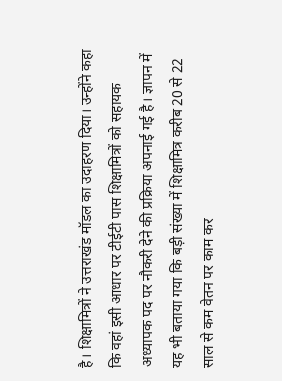है। शिक्षामित्रों ने उत्तराखंड मॉडल का उदाहरण दिया। उन्होंने कहा कि वहां इसी आधार पर टीईटी पास शिक्षामित्रों को सहायक अध्यापक पद पर नौकरी देने की प्रक्रिया अपनाई गई है। ज्ञापन में यह भी बताया गया कि बड़ी संख्या में शिक्षामित्र करीब 20 से 22 साल से कम वेतन पर काम कर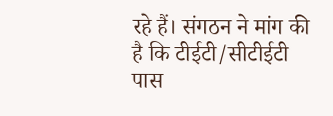रहे हैं। संगठन ने मांग की है कि टीईटी/सीटीईटी पास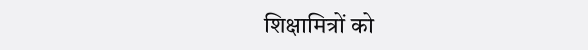शिक्षामित्रों को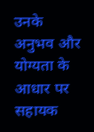उनके अनुभव और योग्यता के आधार पर सहायक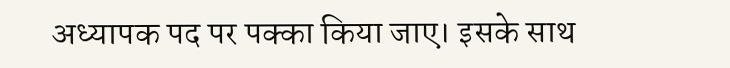अध्यापक पद पर पक्का किया जाए। इसके साथ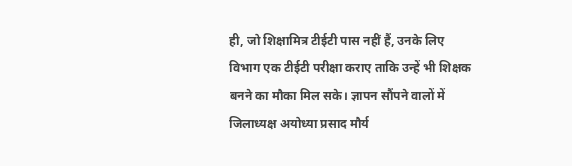ही, जो शिक्षामित्र टीईटी पास नहीं हैं, उनके लिए विभाग एक टीईटी परीक्षा कराए ताकि उन्हें भी शिक्षक बनने का मौका मिल सके। ज्ञापन सौंपने वालों में जिलाध्यक्ष अयोध्या प्रसाद मौर्य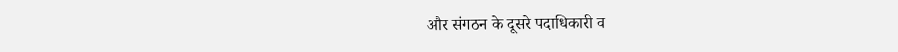और संगठन के दूसरे पदाधिकारी व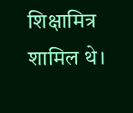शिक्षामित्र शामिल थे।